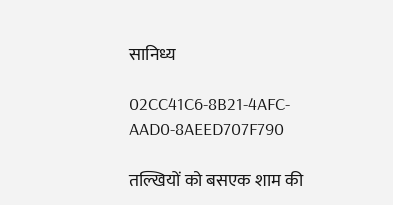सानिध्य

02CC41C6-8B21-4AFC-AAD0-8AEED707F790

तल्खियों को बसएक शाम की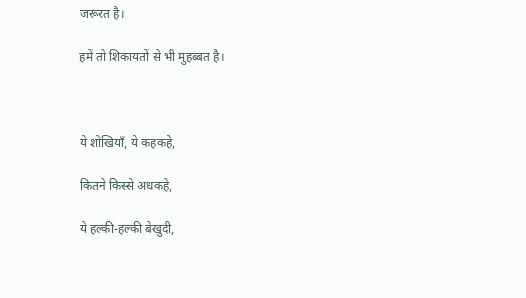जरूरत है।

हमें तो शिकायतों से भी मुहब्बत है।



ये शोखियाँ, ये कहकहे,

कितने किस्से अधकहे,

ये हल्की-हल्की बेखुदी,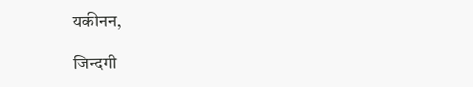यकीनन,

जिन्दगी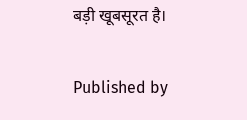बड़ी खूबसूरत है।

Published by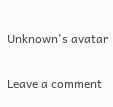Unknown's avatar

Leave a comment